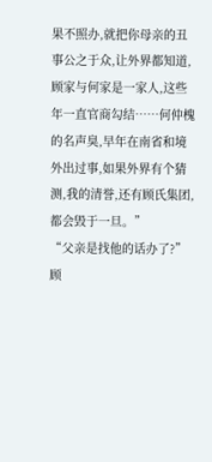果不照办,就把你母亲的丑事公之于众,让外界都知道,顾家与何家是一家人,这些年一直官商勾结……何仲槐的名声臭,早年在南省和境外出过事,如果外界有个猜测,我的清誉,还有顾氏集团,都会毁于一旦。”
“父亲是找他的话办了?”顾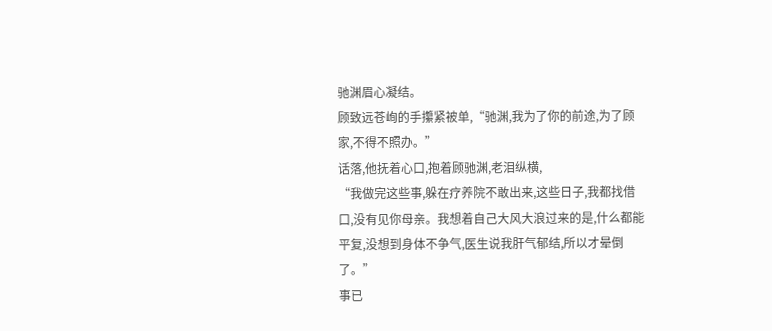驰渊眉心凝结。
顾致远苍峋的手攥紧被单,“驰渊,我为了你的前途,为了顾家,不得不照办。”
话落,他抚着心口,抱着顾驰渊,老泪纵横,
“我做完这些事,躲在疗养院不敢出来,这些日子,我都找借口,没有见你母亲。我想着自己大风大浪过来的是,什么都能平复,没想到身体不争气,医生说我肝气郁结,所以才晕倒了。”
事已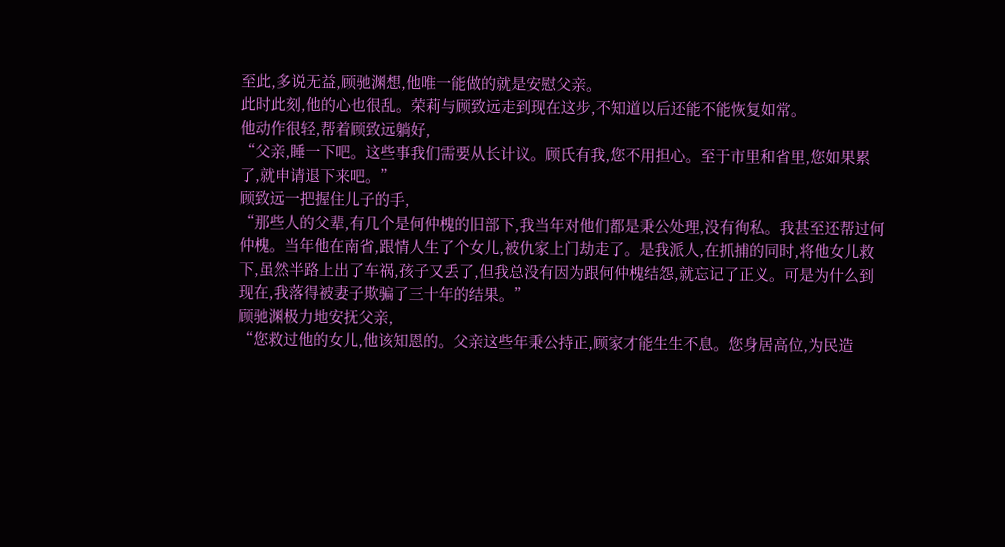至此,多说无益,顾驰渊想,他唯一能做的就是安慰父亲。
此时此刻,他的心也很乱。荣莉与顾致远走到现在这步,不知道以后还能不能恢复如常。
他动作很轻,帮着顾致远躺好,
“父亲,睡一下吧。这些事我们需要从长计议。顾氏有我,您不用担心。至于市里和省里,您如果累了,就申请退下来吧。”
顾致远一把握住儿子的手,
“那些人的父辈,有几个是何仲槐的旧部下,我当年对他们都是秉公处理,没有徇私。我甚至还帮过何仲槐。当年他在南省,跟情人生了个女儿,被仇家上门劫走了。是我派人,在抓捕的同时,将他女儿救下,虽然半路上出了车祸,孩子又丢了,但我总没有因为跟何仲槐结怨,就忘记了正义。可是为什么到现在,我落得被妻子欺骗了三十年的结果。”
顾驰渊极力地安抚父亲,
“您救过他的女儿,他该知恩的。父亲这些年秉公持正,顾家才能生生不息。您身居高位,为民造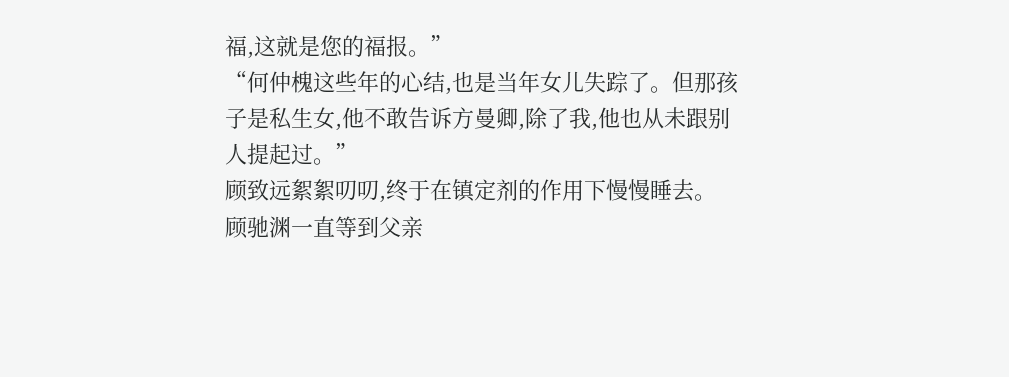福,这就是您的福报。”
“何仲槐这些年的心结,也是当年女儿失踪了。但那孩子是私生女,他不敢告诉方曼卿,除了我,他也从未跟别人提起过。”
顾致远絮絮叨叨,终于在镇定剂的作用下慢慢睡去。
顾驰渊一直等到父亲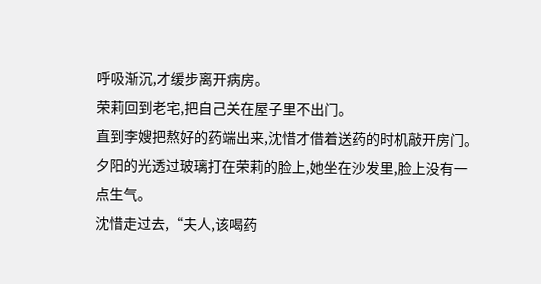呼吸渐沉,才缓步离开病房。
荣莉回到老宅,把自己关在屋子里不出门。
直到李嫂把熬好的药端出来,沈惜才借着送药的时机敲开房门。
夕阳的光透过玻璃打在荣莉的脸上,她坐在沙发里,脸上没有一点生气。
沈惜走过去,“夫人,该喝药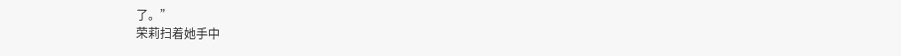了。”
荣莉扫着她手中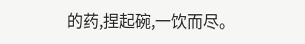的药,捏起碗,一饮而尽。